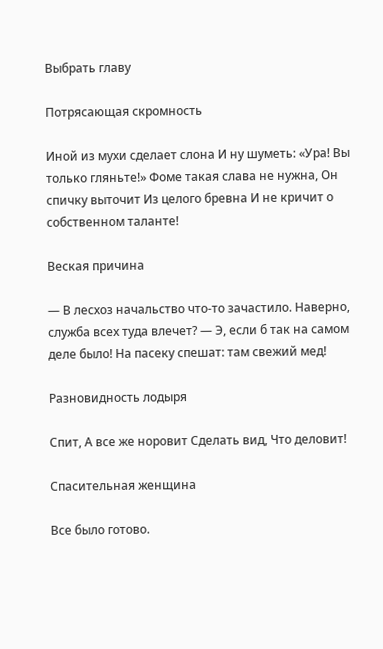Выбрать главу

Потрясающая скромность

Иной из мухи сделает слона И ну шуметь: «Ура! Вы только гляньте!» Фоме такая слава не нужна, Он спичку выточит Из целого бревна И не кричит о собственном таланте!

Веская причина

— В лесхоз начальство что-то зачастило. Наверно, служба всех туда влечет? — Э, если б так на самом деле было! На пасеку спешат: там свежий мед!

Разновидность лодыря

Спит, А все же норовит Сделать вид, Что деловит!

Спасительная женщина

Все было готово.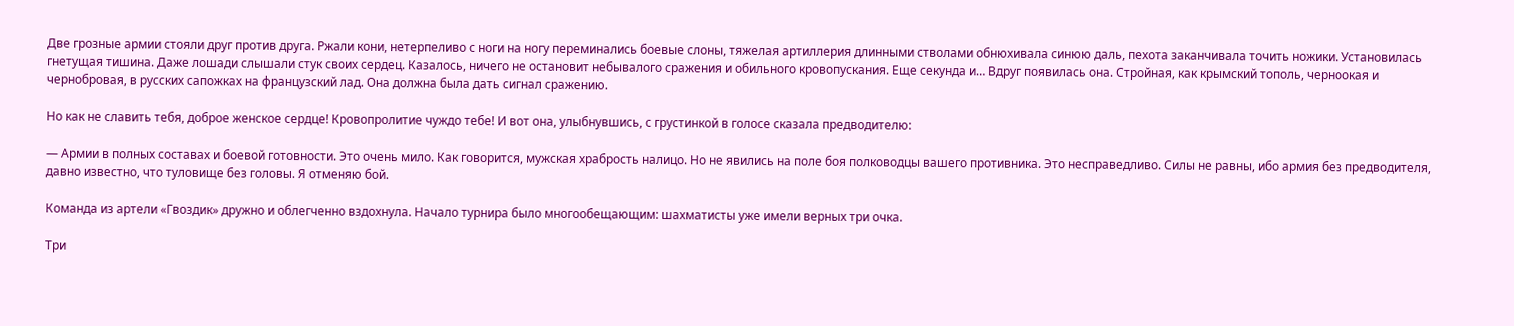Две грозные армии стояли друг против друга. Ржали кони, нетерпеливо с ноги на ногу переминались боевые слоны, тяжелая артиллерия длинными стволами обнюхивала синюю даль, пехота заканчивала точить ножики. Установилась гнетущая тишина. Даже лошади слышали стук своих сердец. Казалось, ничего не остановит небывалого сражения и обильного кровопускания. Еще секунда и… Вдруг появилась она. Стройная, как крымский тополь, черноокая и чернобровая, в русских сапожках на французский лад. Она должна была дать сигнал сражению.

Но как не славить тебя, доброе женское сердце! Кровопролитие чуждо тебе! И вот она, улыбнувшись, с грустинкой в голосе сказала предводителю:

— Армии в полных составах и боевой готовности. Это очень мило. Как говорится, мужская храбрость налицо. Но не явились на поле боя полководцы вашего противника. Это несправедливо. Силы не равны, ибо армия без предводителя, давно известно, что туловище без головы. Я отменяю бой.

Команда из артели «Гвоздик» дружно и облегченно вздохнула. Начало турнира было многообещающим: шахматисты уже имели верных три очка.

Три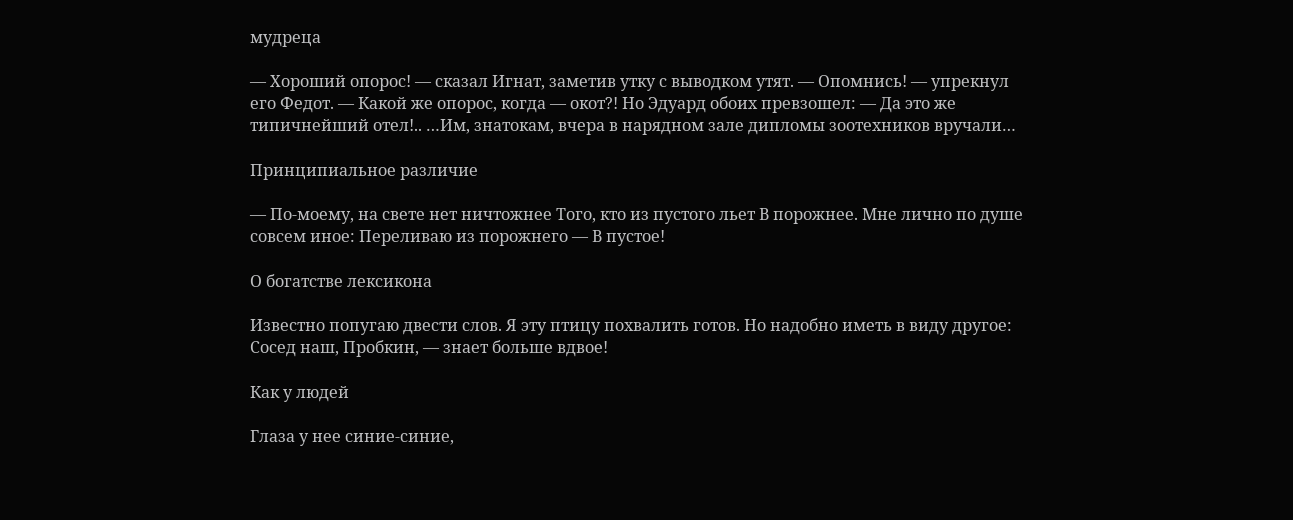мудреца

— Хороший опорос! — сказал Игнат, заметив утку с выводком утят. — Опомнись! — упрекнул его Федот. — Какой же опорос, когда — окот?! Но Эдуард обоих превзошел: — Да это же типичнейший отел!.. …Им, знатокам, вчера в нарядном зале дипломы зоотехников вручали…

Принципиальное различие

— По-моему, на свете нет ничтожнее Того, кто из пустого льет В порожнее. Мне лично по душе совсем иное: Переливаю из порожнего — В пустое!

О богатстве лексикона

Известно попугаю двести слов. Я эту птицу похвалить готов. Но надобно иметь в виду другое: Сосед наш, Пробкин, — знает больше вдвое!

Как у людей

Глаза у нее синие-синие,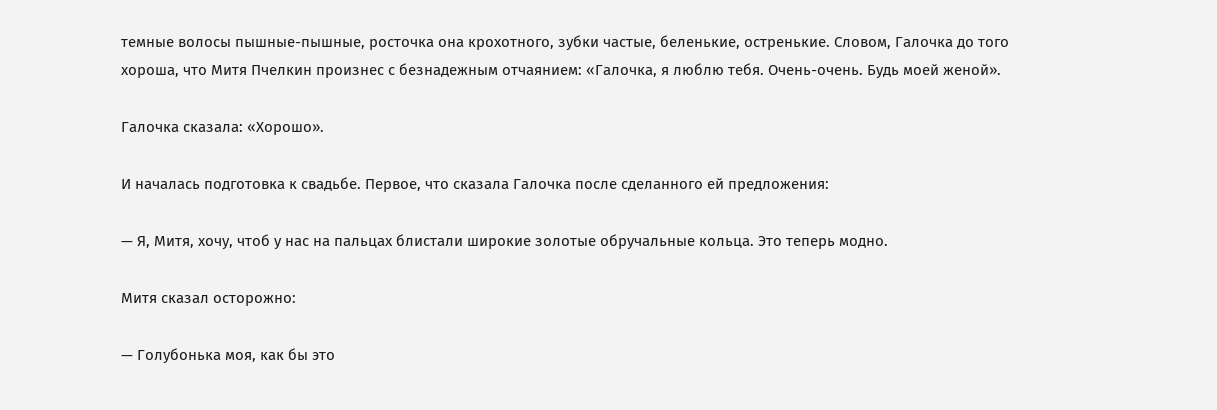темные волосы пышные-пышные, росточка она крохотного, зубки частые, беленькие, остренькие. Словом, Галочка до того хороша, что Митя Пчелкин произнес с безнадежным отчаянием: «Галочка, я люблю тебя. Очень-очень. Будь моей женой».

Галочка сказала: «Хорошо».

И началась подготовка к свадьбе. Первое, что сказала Галочка после сделанного ей предложения:

— Я, Митя, хочу, чтоб у нас на пальцах блистали широкие золотые обручальные кольца. Это теперь модно.

Митя сказал осторожно:

— Голубонька моя, как бы это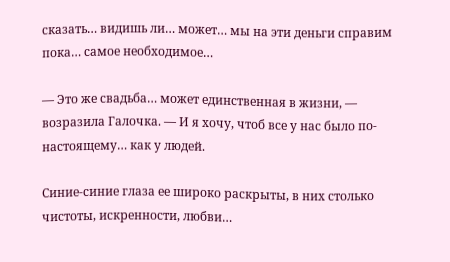сказать… видишь ли… может… мы на эти деньги справим пока… самое необходимое…

— Это же свадьба… может единственная в жизни, — возразила Галочка. — И я хочу, чтоб все у нас было по-настоящему… как у людей.

Синие-синие глаза ее широко раскрыты, в них столько чистоты, искренности, любви…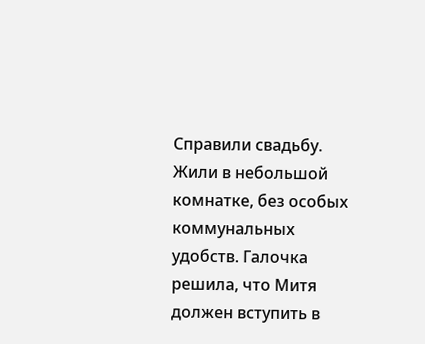Справили свадьбу. Жили в небольшой комнатке, без особых коммунальных удобств. Галочка решила, что Митя должен вступить в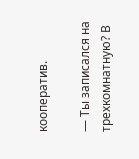кооператив.

— Ты записался на трехкомнатную? В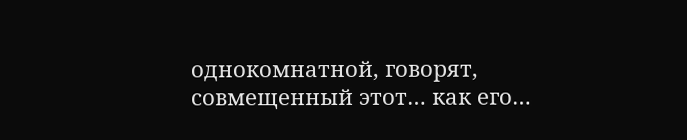однокомнатной, говорят, совмещенный этот… как его…